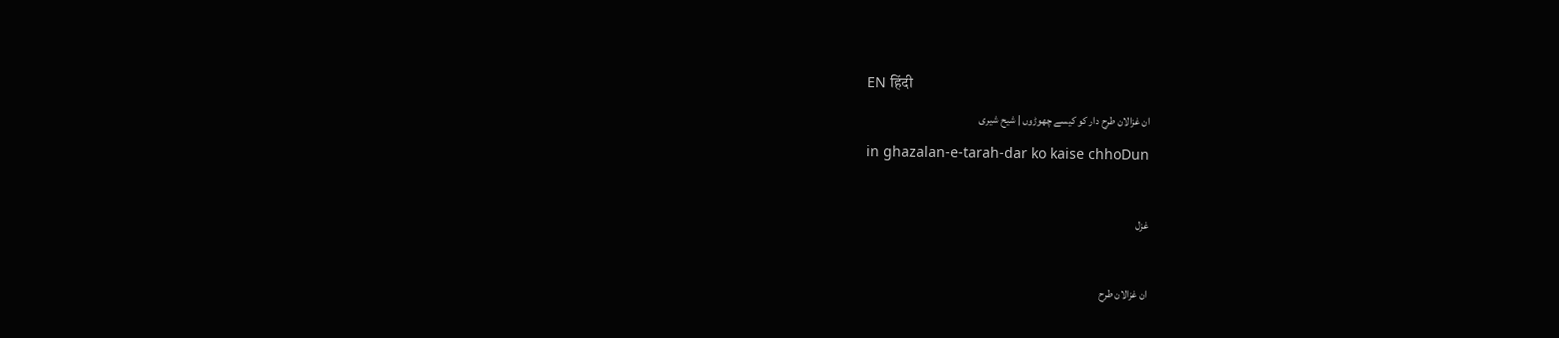EN हिंदी
ان غزالان طرح دار کو کیسے چھوڑوں | شیح شیری
in ghazalan-e-tarah-dar ko kaise chhoDun

غزل

ان غزالان طرح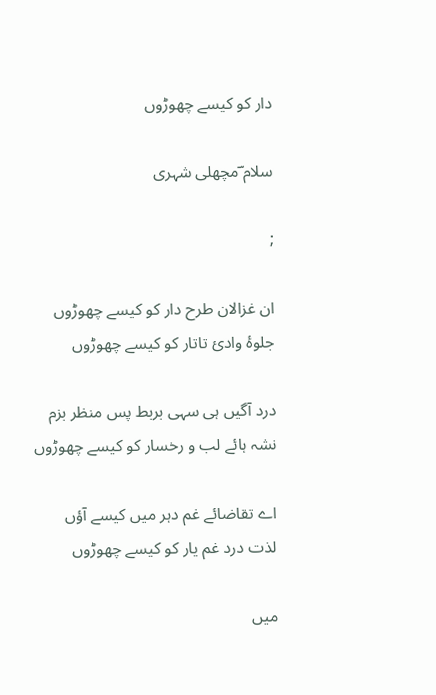دار کو کیسے چھوڑوں

سلام ؔمچھلی شہری

;

ان غزالان طرح دار کو کیسے چھوڑوں
جلوۂ وادئ تاتار کو کیسے چھوڑوں

درد آگیں ہی سہی بربط پس منظر بزم
نشہ ہائے لب و رخسار کو کیسے چھوڑوں

اے تقاضائے غم دہر میں کیسے آؤں
لذت درد غم یار کو کیسے چھوڑوں

میں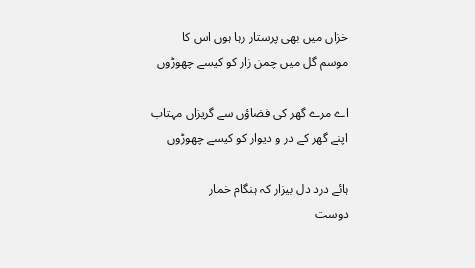خزاں میں بھی پرستار رہا ہوں اس کا
موسم گل میں چمن زار کو کیسے چھوڑوں

اے مرے گھر کی فضاؤں سے گریزاں مہتاب
اپنے گھر کے در و دیوار کو کیسے چھوڑوں

ہائے درد دل بیزار کہ ہنگام خمار
دوست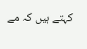کہتے ہیں کہ مے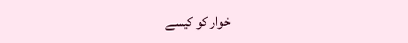خوار کو کیسے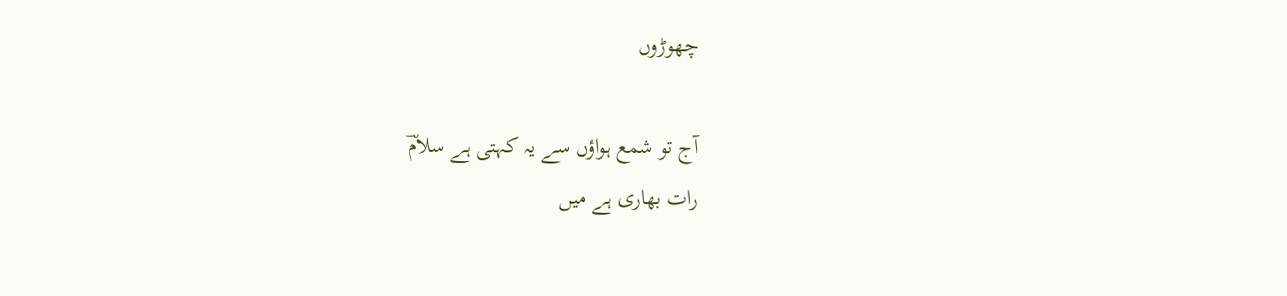چھوڑوں

آج تو شمع ہواؤں سے یہ کہتی ہے سلامؔ
رات بھاری ہے میں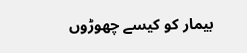بیمار کو کیسے چھوڑوں